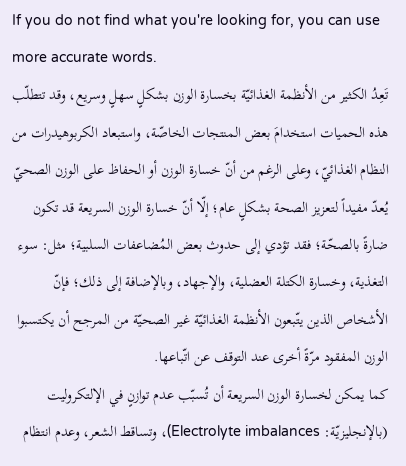If you do not find what you're looking for, you can use more accurate words.
تَعِدُ الكثير من الأنظمة الغذائيّة بخسارة الوزن بشكلٍ سهلٍ وسريع، وقد تتطلّب هذه الحميات استخدامَ بعض المنتجات الخاصّة، واستبعاد الكربوهيدرات من النظام الغذائيّ، وعلى الرغم من أنّ خسارة الوزن أو الحفاظ على الوزن الصحيّ يُعدّ مفيداً لتعزيز الصحة بشكلٍ عام؛ إلّا أنّ خسارة الوزن السريعة قد تكون ضارةً بالصحّة؛ فقد تؤدي إلى حدوث بعض المُضاعفات السلبية؛ مثل: سوء التغذية، وخسارة الكتلة العضلية، والإجهاد، وبالإضافة إلى ذلك؛ فإنّ الأشخاص الذين يتّبعون الأنظمة الغذائيّة غير الصحيّة من المرجح أن يكتسبوا الوزن المفقود مرّةً أخرى عند التوقف عن اتّباعها.
كما يمكن لخسارة الوزن السريعة أن تُسبّب عدم توازنٍ في الإلتكروليت (بالإنجليزيّة: Electrolyte imbalances)، وتساقط الشعر، وعدم انتظام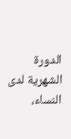الدورة الشهرية لدى النساء،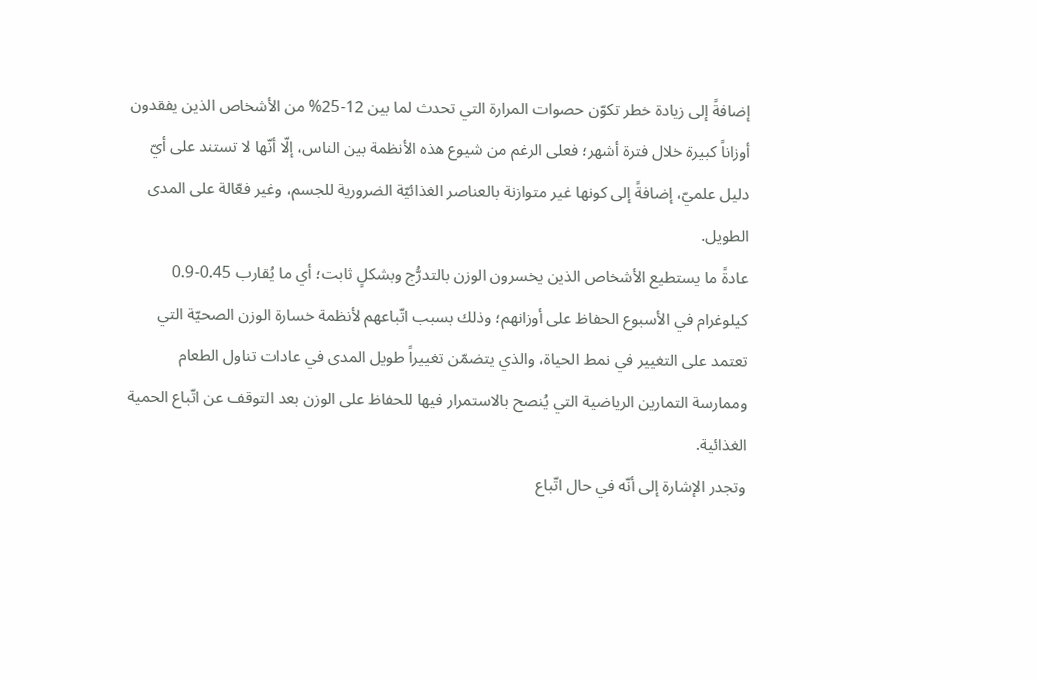إضافةً إلى زيادة خطر تكوّن حصوات المرارة التي تحدث لما بين 12-25% من الأشخاص الذين يفقدون أوزاناً كبيرة خلال فترة أشهر؛ فعلى الرغم من شيوع هذه الأنظمة بين الناس، إلّا أنّها لا تستند على أيّ دليل علميّ، إضافةً إلى كونها غير متوازنة بالعناصر الغذائيّة الضرورية للجسم، وغير فعّالة على المدى الطويل.
عادةً ما يستطيع الأشخاص الذين يخسرون الوزن بالتدرُّج وبشكلٍ ثابت؛ أي ما يُقارب 0.45-0.9 كيلوغرام في الأسبوع الحفاظ على أوزانهم؛ وذلك بسبب اتّباعهم لأنظمة خسارة الوزن الصحيّة التي تعتمد على التغيير في نمط الحياة، والذي يتضمّن تغييراً طويل المدى في عادات تناول الطعام وممارسة التمارين الرياضية التي يُنصح بالاستمرار فيها للحفاظ على الوزن بعد التوقف عن اتّباع الحمية الغذائية.
وتجدر الإشارة إلى أنّه في حال اتّباع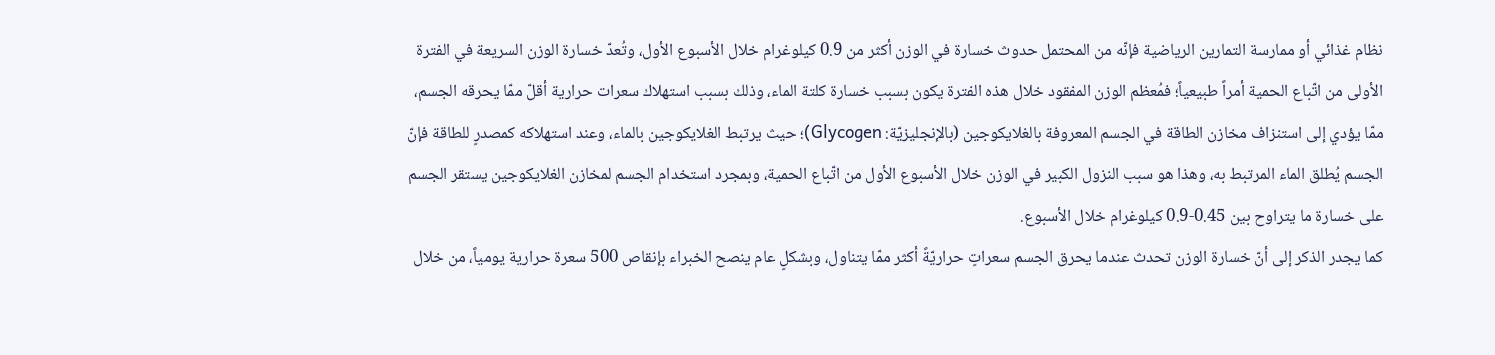نظام غذائي أو ممارسة التمارين الرياضية فإنّه من المحتمل حدوث خسارة في الوزن أكثر من 0.9 كيلوغرام خلال الأسبوع الأول، وتُعدّ خسارة الوزن السريعة في الفترة الأولى من اتّباع الحمية أمراً طبيعياً؛ فمُعظم الوزن المفقود خلال هذه الفترة يكون بسبب خسارة كلتة الماء، وذلك بسبب استهلاك سعرات حرارية أقلّ ممّا يحرقه الجسم، ممّا يؤدي إلى استنزاف مخازن الطاقة في الجسم المعروفة بالغلايكوجين (بالإنجليزيّة: Glycogen)؛ حيث يرتبط الغلايكوجين بالماء، وعند استهلاكه كمصدرٍ للطاقة فإنّ الجسم يُطلق الماء المرتبط به، وهذا هو سبب النزول الكبير في الوزن خلال الأسبوع الأول من اتّباع الحمية، وبمجرد استخدام الجسم لمخازن الغلايكوجين يستقر الجسم على خسارة ما يتراوح بين 0.45-0.9 كيلوغرام خلال الأسبوع.
كما يجدر الذكر إلى أنّ خسارة الوزن تحدث عندما يحرق الجسم سعراتٍ حراريّةً أكثر ممّا يتناول، وبشكلٍ عام ينصح الخبراء بإنقاص 500 سعرة حرارية يومياً، من خلال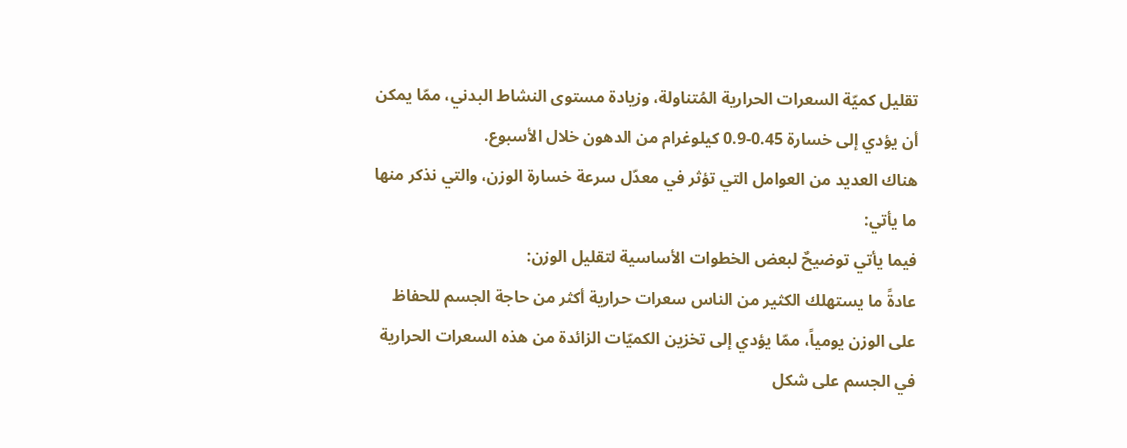تقليل كميّة السعرات الحرارية المُتناولة، وزيادة مستوى النشاط البدني، ممّا يمكن أن يؤدي إلى خسارة 0.45-0.9 كيلوغرام من الدهون خلال الأسبوع.
هناك العديد من العوامل التي تؤثر في معدّل سرعة خسارة الوزن، والتي نذكر منها ما يأتي:
فيما يأتي توضيحٌ لبعض الخطوات الأساسية لتقليل الوزن:
عادةً ما يستهلك الكثير من الناس سعرات حرارية أكثر من حاجة الجسم للحفاظ على الوزن يومياً، ممّا يؤدي إلى تخزين الكميّات الزائدة من هذه السعرات الحرارية في الجسم على شكل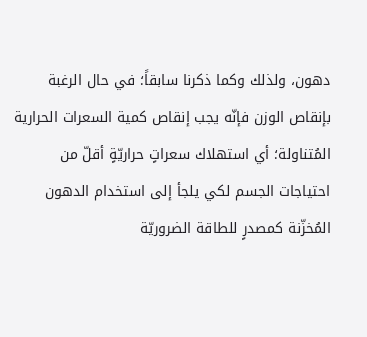دهون، ولذلك وكما ذكرنا سابقاً؛ في حال الرغبة بإنقاص الوزن فإنّه يجب إنقاص كمية السعرات الحرارية المُتناولة؛ أي استهلاك سعراتٍ حراريّةٍ أقلّ من احتياجات الجسم لكي يلجأ إلى استخدام الدهون المُخزّنة كمصدرٍ للطاقة الضروريّة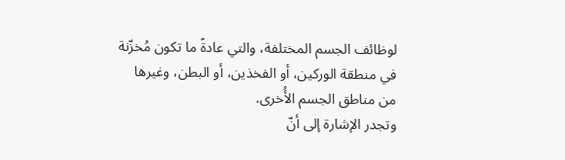لوظائف الجسم المختلفة، والتي عادةً ما تكون مُخزّنة في منطقة الوركين، أو الفخذين، أو البطن، وغيرها من مناطق الجسم الأُخرى.
وتجدر الإشارة إلى أنّ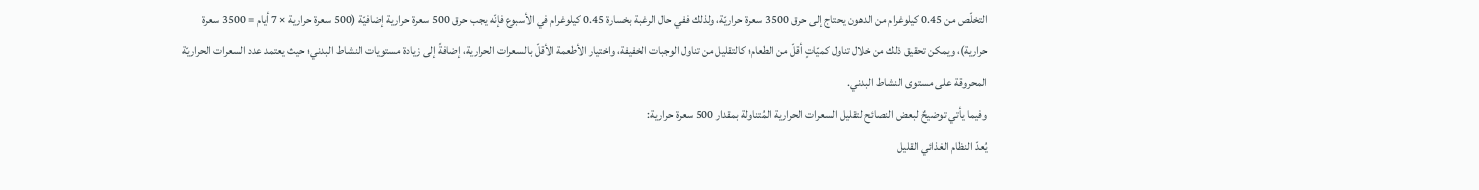التخلّص من 0.45 كيلوغرام من الدهون يحتاج إلى حرق 3500 سعرة حراريّة، ولذلك ففي حال الرغبة بخسارة 0.45 كيلوغرام في الأسبوع فإنّه يجب حرق 500 سعرة حرارية إضافيّة (500 سعرة حرارية × 7 أيام = 3500 سعرة حرارية)، ويمكن تحقيق ذلك من خلال تناول كميّاتٍ أقلّ من الطعام؛ كالتقليل من تناول الوجبات الخفيفة، واختيار الأطعمة الأقلّ بالسعرات الحرارية، إضافةً إلى زيادة مستويات النشاط البدني؛ حيث يعتمد عدد السعرات الحراريّة المحروقة على مستوى النشاط البدني.
وفيما يأتي توضيحٌ لبعض النصائح لتقليل السعرات الحرارية المُتناولة بمقدار 500 سعرة حرارية:
يُعدّ النظام الغذائي القليل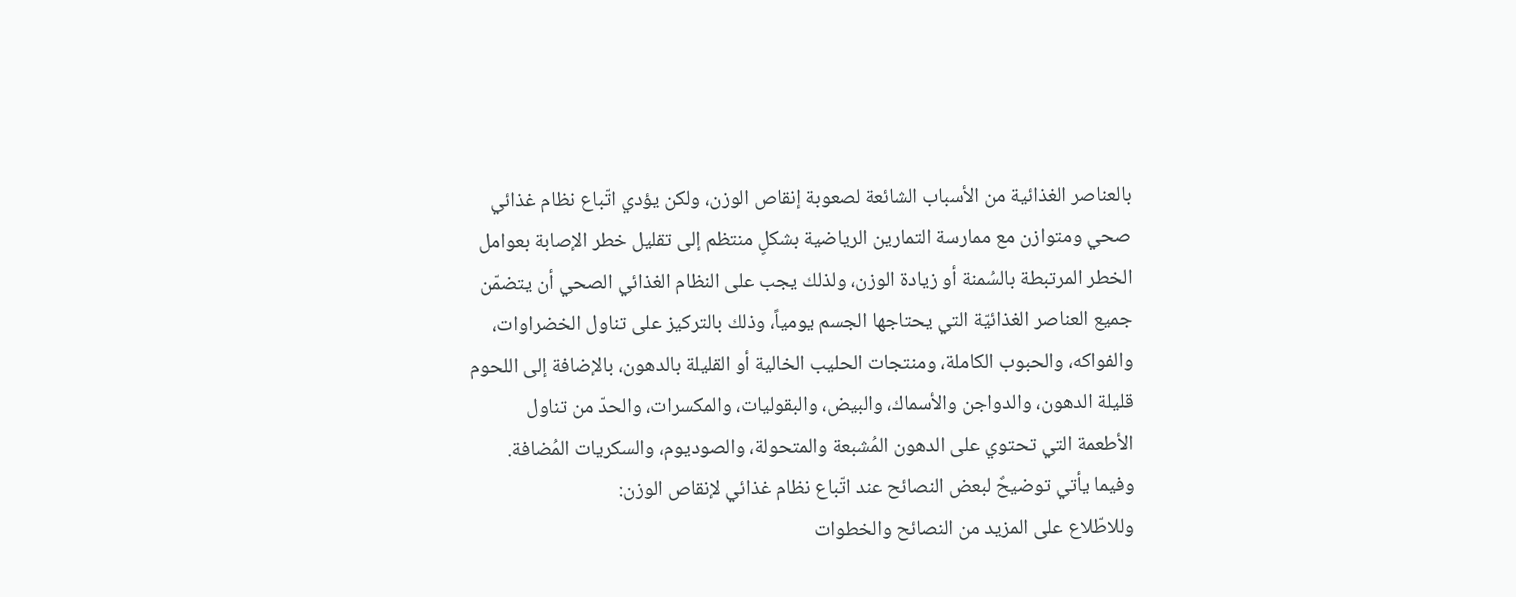بالعناصر الغذائية من الأسباب الشائعة لصعوبة إنقاص الوزن، ولكن يؤدي اتّباع نظام غذائي صحي ومتوازن مع ممارسة التمارين الرياضية بشكلٍ منتظم إلى تقليل خطر الإصابة بعوامل الخطر المرتبطة بالسُمنة أو زيادة الوزن، ولذلك يجب على النظام الغذائي الصحي أن يتضمّن جميع العناصر الغذائيّة التي يحتاجها الجسم يومياً، وذلك بالتركيز على تناول الخضراوات، والفواكه، والحبوب الكاملة، ومنتجات الحليب الخالية أو القليلة بالدهون، بالإضافة إلى اللحوم قليلة الدهون، والدواجن والأسماك، والبيض، والبقوليات، والمكسرات، والحدّ من تناول الأطعمة التي تحتوي على الدهون المُشبعة والمتحولة، والصوديوم، والسكريات المُضافة. وفيما يأتي توضيحٌ لبعض النصائح عند اتّباع نظام غذائي لإنقاص الوزن:
وللاطّلاع على المزيد من النصائح والخطوات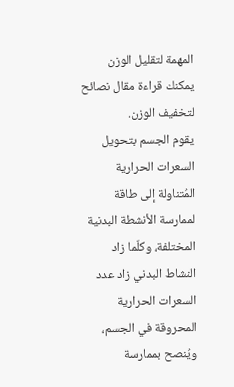المهمة لتقليل الوزن يمكنك قراءة مقال نصائح لتخفيف الوزن.
يقوم الجسم بتحويل السعرات الحرارية المُتناولة إلى طاقة لممارسة الأنشطة البدنية المختلفة، وكلّما زاد النشاط البدني زاد عدد السعرات الحرارية المحروقة في الجسم، ويُنصح بممارسة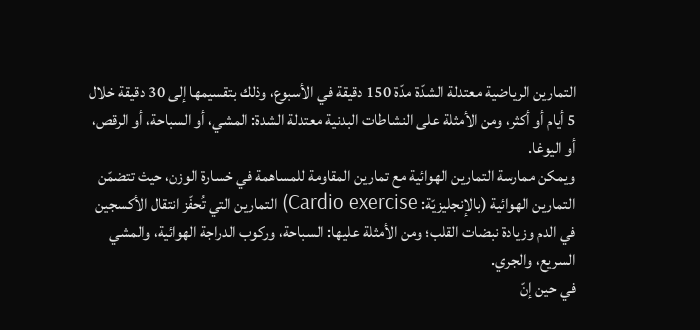التمارين الرياضية معتدلة الشدّة مدّة 150 دقيقة في الأسبوع، وذلك بتقسيمها إلى 30 دقيقة خلال 5 أيام أو أكثر، ومن الأمثلة على النشاطات البدنية معتدلة الشدة: المشي، أو السباحة، أو الرقص، أو اليوغا.
ويمكن ممارسة التمارين الهوائية مع تمارين المقاومة للمساهمة في خسارة الوزن، حيث تتضمّن التمارين الهوائية (بالإنجليزيّة: Cardio exercise) التمارين التي تُحفّز انتقال الأكسجين في الدم وزيادة نبضات القلب؛ ومن الأمثلة عليها: السباحة، وركوب الدراجة الهوائية، والمشي السريع، والجري.
في حين إنّ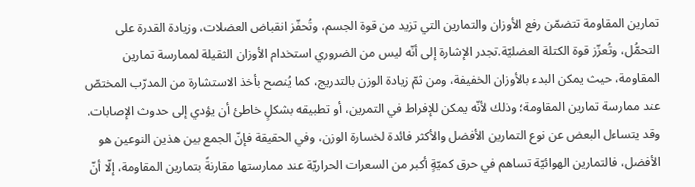تمارين المقاومة تتضمّن رفع الأوزان والتمارين التي تزيد من قوة الجسم، وتُحفّز انقباض العضلات، وزيادة القدرة على التحمُّل، وتُعزّز قوة الكتلة العضليّة.تجدر الإشارة إلى أنّه ليس من الضروري استخدام الأوزان الثقيلة لممارسة تمارين المقاومة، حيث يمكن البدء بالأوزان الخفيفة، ومن ثمّ زيادة الوزن بالتدريج، كما يُنصح بأخذ الاستشارة من المدرّب المختصّ عند ممارسة تمارين المقاومة؛ وذلك لأنّه يمكن للإفراط في التمرين، أو تطبيقه بشكلٍ خاطئ أن يؤدي إلى حدوث الإصابات.
وقد يتساءل البعض عن نوع التمارين الأفضل والأكثر فائدة لخسارة الوزن، وفي الحقيقة فإنّ الجمع بين هذين النوعين هو الأفضل، فالتمارين الهوائيّة تساهم في حرق كميّةٍ أكبر من السعرات الحراريّة عند ممارستها مقارنةً بتمارين المقاومة، إلّا أنّ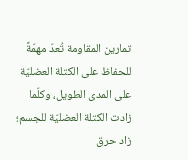تمارين المقاومة تُعدّ مهمّةً للحفاظ على الكتلة العضليّة على المدى الطويل، وكلّما زادت الكتلة العضليّة للجسم؛ زاد حرق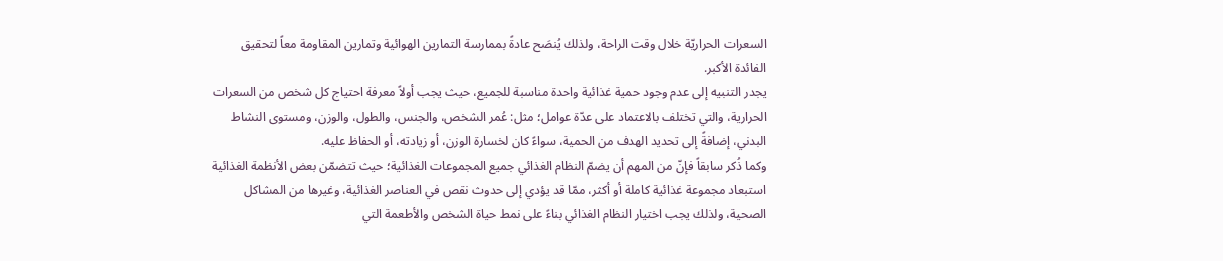السعرات الحراريّة خلال وقت الراحة، ولذلك يُنصَح عادةً بممارسة التمارين الهوائية وتمارين المقاومة معاً لتحقيق الفائدة الأكبر.
يجدر التنبيه إلى عدم وجود حمية غذائية واحدة مناسبة للجميع، حيث يجب أولاً معرفة احتياج كل شخص من السعرات الحرارية، والتي تختلف بالاعتماد على عدّة عوامل؛ مثل: عُمر الشخص، والجنس، والطول، والوزن، ومستوى النشاط البدني، إضافةً إلى تحديد الهدف من الحمية، سواءً كان لخسارة الوزن، أو زيادته، أو الحفاظ عليه.
وكما ذُكر سابقاً فإنّ من المهم أن يضمّ النظام الغذائي جميع المجموعات الغذائية؛ حيث تتضمّن بعض الأنظمة الغذائية استبعاد مجموعة غذائية كاملة أو أكثر، ممّا قد يؤدي إلى حدوث نقص في العناصر الغذائية، وغيرها من المشاكل الصحية، ولذلك يجب اختيار النظام الغذائي بناءً على نمط حياة الشخص والأطعمة التي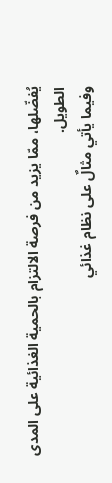يُفضّلها، ممّا يزيد من فرصة الالتزام بالحمية الغذائية على المدى الطويل.
وفيما يأتي مثالٌ على نظام غذائي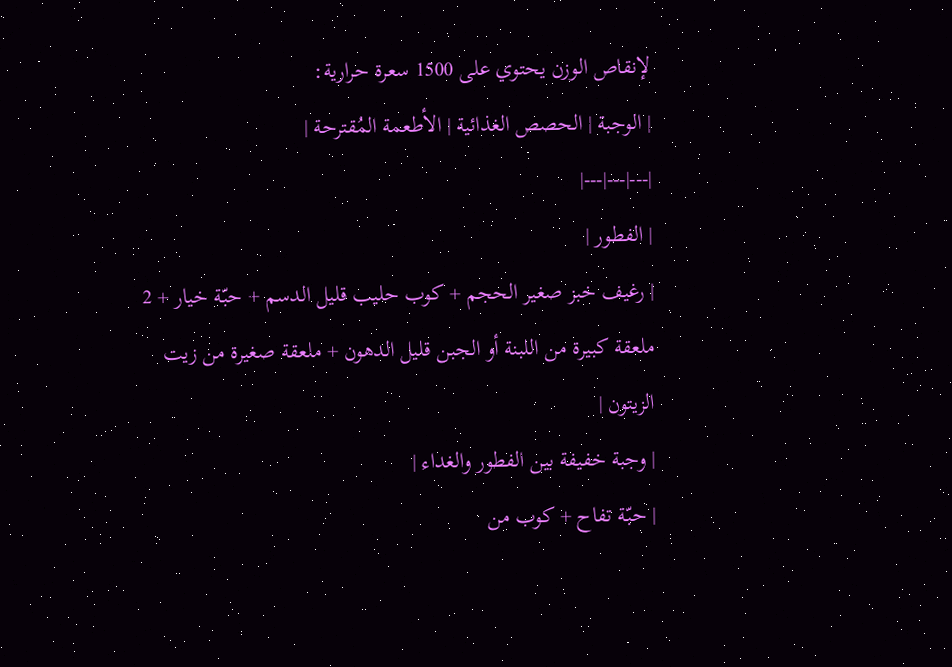لإنقاص الوزن يحتوي على 1500 سعرة حرارية:
| الوجبة | الحصص الغذائية | الأطعمة المُقترحة |
|---|---|---|
| الفطور |
| رغيف خبز صغير الحجم + كوب حليب قليل الدسم + حبّة خيار + 2 ملعقة كبيرة من اللبنة أو الجبن قليل الدهون + ملعقة صغيرة من زيت الزيتون |
| وجبة خفيفة بين الفطور والغداء |
| حبّة تفاح + كوب من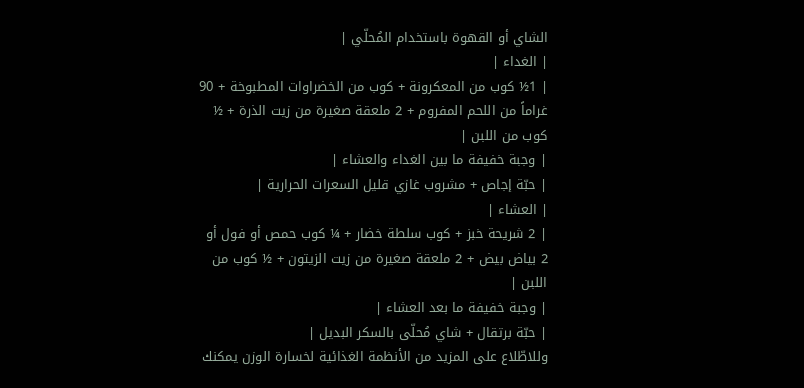الشاي أو القهوة باستخدام المُحلّي |
| الغداء |
| 1½ كوب من المعكرونة + كوب من الخضراوات المطبوخة + 90 غراماً من اللحم المفروم + 2 ملعقة صغيرة من زيت الذرة + ½ كوب من اللبن |
| وجبة خفيفة ما بين الغداء والعشاء |
| حبّة إجاص + مشروب غازي قليل السعرات الحرارية |
| العشاء |
| 2 شريحة خبز + كوب سلطة خضار + ¼ كوب حمص أو فول أو 2 بياض بيض + 2 ملعقة صغيرة من زيت الزيتون + ½ كوب من اللبن |
| وجبة خفيفة ما بعد العشاء |
| حبّة برتقال + شاي مُحلّى بالسكر البديل |
وللاطّلاع على المزيد من الأنظمة الغذائية لخسارة الوزن يمكنك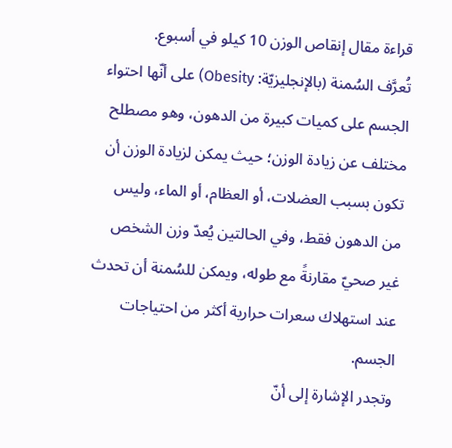قراءة مقال إنقاص الوزن 10 كيلو في أسبوع.
تُعرَّف السُمنة (بالإنجليزيّة: Obesity) على أنّها احتواء الجسم على كميات كبيرة من الدهون، وهو مصطلح مختلف عن زيادة الوزن؛ حيث يمكن لزيادة الوزن أن تكون بسبب العضلات، أو العظام، أو الماء، وليس من الدهون فقط، وفي الحالتين يُعدّ وزن الشخص غير صحيّ مقارنةً مع طوله، ويمكن للسُمنة أن تحدث عند استهلاك سعرات حرارية أكثر من احتياجات الجسم.
وتجدر الإشارة إلى أنّ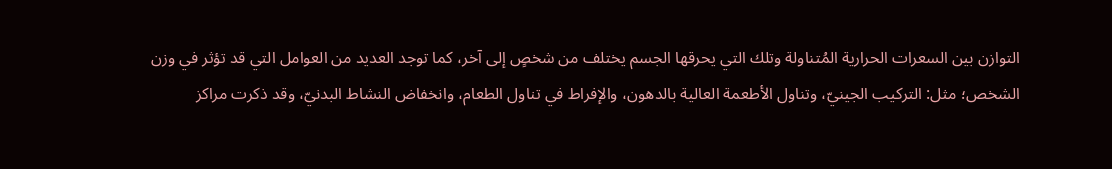التوازن بين السعرات الحرارية المُتناولة وتلك التي يحرقها الجسم يختلف من شخصٍ إلى آخر، كما توجد العديد من العوامل التي قد تؤثر في وزن الشخص؛ مثل: التركيب الجينيّ، وتناول الأطعمة العالية بالدهون، والإفراط في تناول الطعام، وانخفاض النشاط البدنيّ، وقد ذكرت مراكز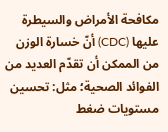مكافحة الأمراض والسيطرة عليها (CDC) أنّ خسارة الوزن من الممكن أن تقدّم العديد من الفوائد الصحية؛ مثل: تحسين مستويات ضغط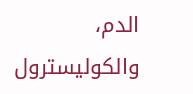الدم، والكوليسترول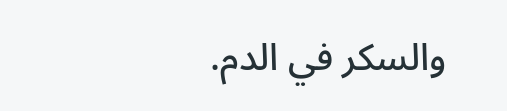والسكر في الدم.